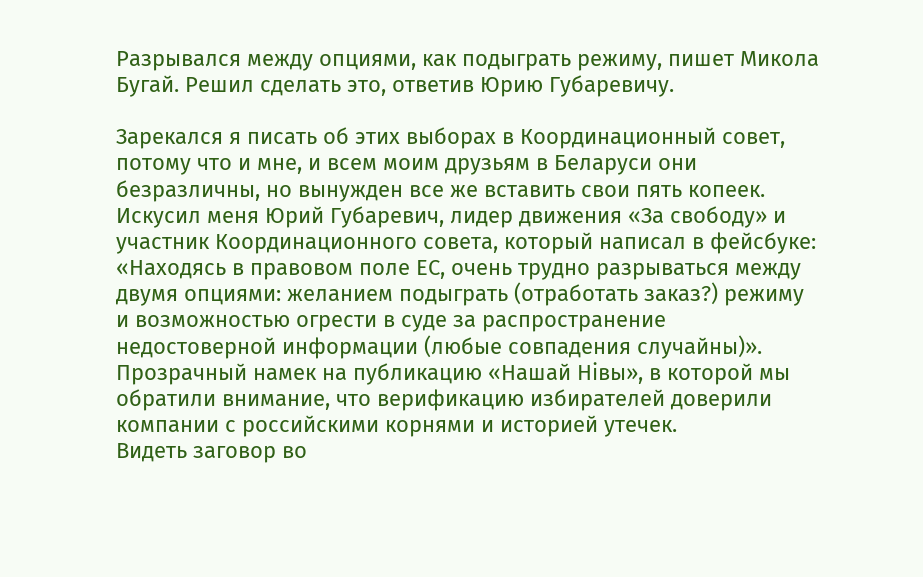Разрывался между опциями, как подыграть режиму, пишет Микола Бугай. Решил сделать это, ответив Юрию Губаревичу.

Зарекался я писать об этих выборах в Координационный совет, потому что и мне, и всем моим друзьям в Беларуси они безразличны, но вынужден все же вставить свои пять копеек. Искусил меня Юрий Губаревич, лидер движения «За свободу» и участник Координационного совета, который написал в фейсбуке:
«Находясь в правовом поле ЕС, очень трудно разрываться между двумя опциями: желанием подыграть (отработать заказ?) режиму и возможностью огрести в суде за распространение недостоверной информации (любые совпадения случайны)».
Прозрачный намек на публикацию «Нашай Нівы», в которой мы обратили внимание, что верификацию избирателей доверили компании с российскими корнями и историей утечек.
Видеть заговор во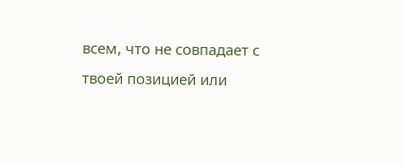всем, что не совпадает с твоей позицией или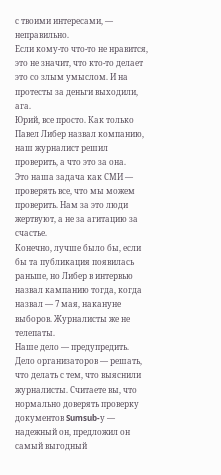с твоими интересами, — неправильно.
Если кому-то что-то не нравится, это не значит, что кто-то делает это со злым умыслом. И на протесты за деньги выходили, ага.
Юрий, все просто. Как только Павел Либер назвал компанию, наш журналист решил проверить, а что это за она.
Это наша задача как СМИ — проверять все, что мы можем проверить. Нам за это люди жертвуют, а не за агитацию за счастье.
Конечно, лучше было бы, если бы та публикация появилась раньше, но Либер в интервью назвал кампанию тогда, когда назвал — 7 мая, накануне выборов. Журналисты же не телепаты.
Наше дело — предупредить. Дело организаторов — решать, что делать с тем, что выяснили журналисты. Считаете вы, что нормально доверять проверку документов Sumsub-у — надежный он, предложил он самый выгодный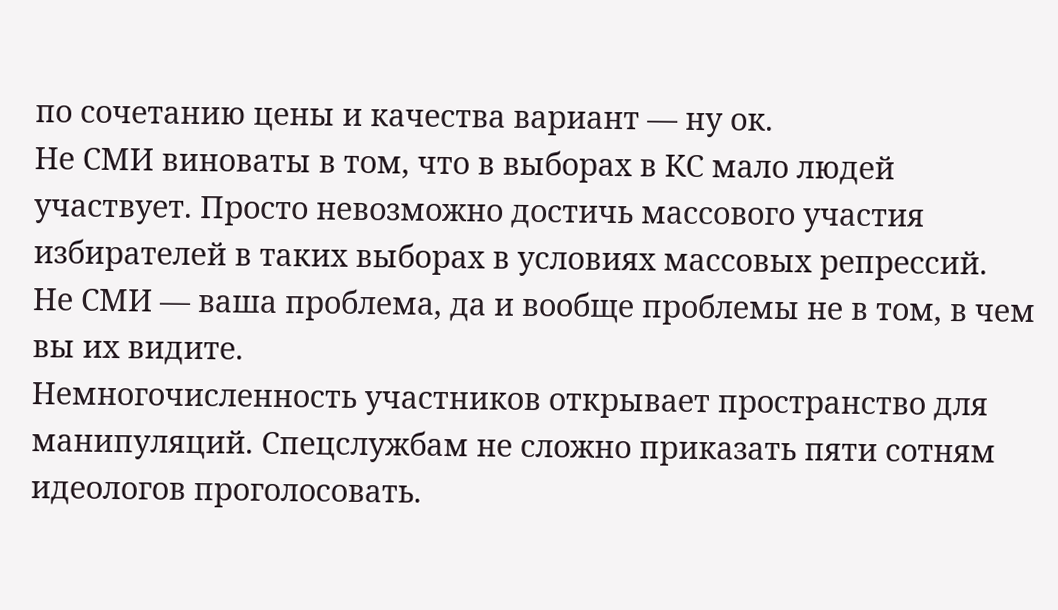по сочетанию цены и качества вариант — ну ок.
Не СМИ виноваты в том, что в выборах в КС мало людей участвует. Просто невозможно достичь массового участия избирателей в таких выборах в условиях массовых репрессий.
Не СМИ — ваша проблема, да и вообще проблемы не в том, в чем вы их видите.
Немногочисленность участников открывает пространство для манипуляций. Спецслужбам не сложно приказать пяти сотням идеологов проголосовать.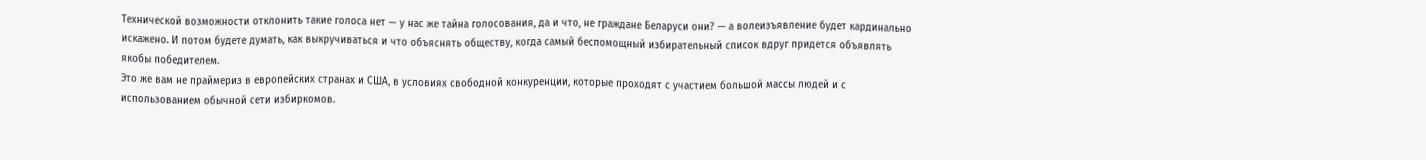Технической возможности отклонить такие голоса нет — у нас же тайна голосования, да и что, не граждане Беларуси они? — а волеизъявление будет кардинально искажено. И потом будете думать, как выкручиваться и что объяснять обществу, когда самый беспомощный избирательный список вдруг придется объявлять якобы победителем.
Это же вам не праймериз в европейских странах и США, в условиях свободной конкуренции, которые проходят с участием большой массы людей и с использованием обычной сети избиркомов.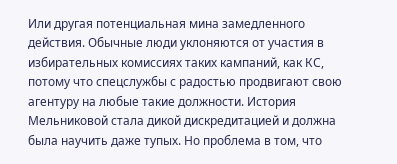Или другая потенциальная мина замедленного действия. Обычные люди уклоняются от участия в избирательных комиссиях таких кампаний, как КС, потому что спецслужбы с радостью продвигают свою агентуру на любые такие должности. История Мельниковой стала дикой дискредитацией и должна была научить даже тупых. Но проблема в том, что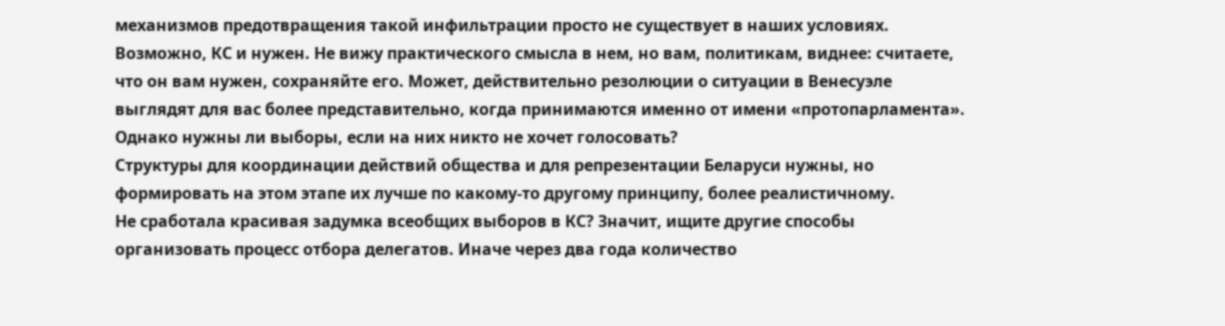механизмов предотвращения такой инфильтрации просто не существует в наших условиях.
Возможно, КС и нужен. Не вижу практического смысла в нем, но вам, политикам, виднее: считаете, что он вам нужен, сохраняйте его. Может, действительно резолюции о ситуации в Венесуэле выглядят для вас более представительно, когда принимаются именно от имени «протопарламента». Однако нужны ли выборы, если на них никто не хочет голосовать?
Структуры для координации действий общества и для репрезентации Беларуси нужны, но формировать на этом этапе их лучше по какому-то другому принципу, более реалистичному.
Не сработала красивая задумка всеобщих выборов в КС? Значит, ищите другие способы организовать процесс отбора делегатов. Иначе через два года количество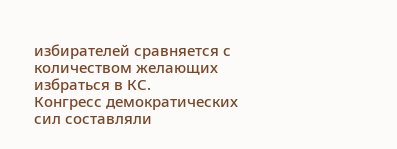избирателей сравняется с количеством желающих избраться в КС.
Конгресс демократических сил составляли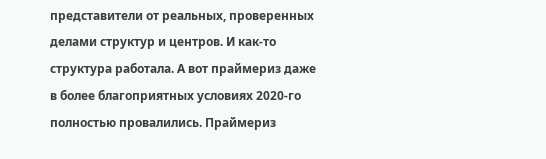представители от реальных, проверенных делами структур и центров. И как-то структура работала. А вот праймериз даже в более благоприятных условиях 2020‑го полностью провалились. Праймериз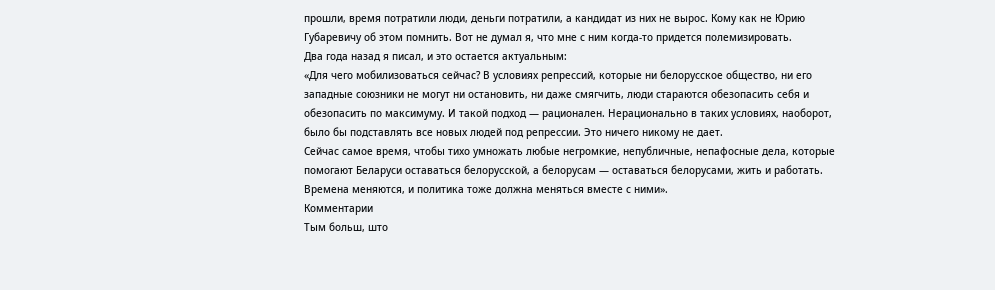прошли, время потратили люди, деньги потратили, а кандидат из них не вырос. Кому как не Юрию Губаревичу об этом помнить. Вот не думал я, что мне с ним когда-то придется полемизировать.
Два года назад я писал, и это остается актуальным:
«Для чего мобилизоваться сейчас? В условиях репрессий, которые ни белорусское общество, ни его западные союзники не могут ни остановить, ни даже смягчить, люди стараются обезопасить себя и обезопасить по максимуму. И такой подход — рационален. Нерационально в таких условиях, наоборот, было бы подставлять все новых людей под репрессии. Это ничего никому не дает.
Сейчас самое время, чтобы тихо умножать любые негромкие, непубличные, непафосные дела, которые помогают Беларуси оставаться белорусской, а белорусам — оставаться белорусами, жить и работать. Времена меняются, и политика тоже должна меняться вместе с ними».
Комментарии
Тым больш, што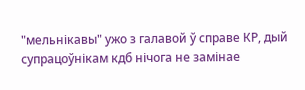"мельнікавы" ужо з галавой ў справе КР, дый супрацоўнікам кдб нічога не замінае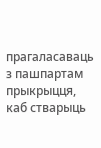прагаласаваць з пашпартам прыкрыцця, каб стварыць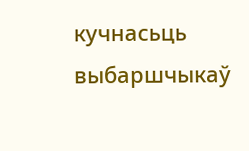кучнасьць выбаршчыкаў